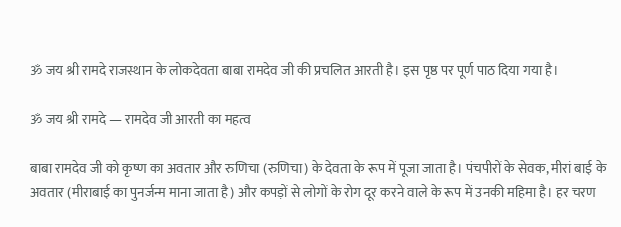ॐ जय श्री रामदे राजस्थान के लोकदेवता बाबा रामदेव जी की प्रचलित आरती है। इस पृष्ठ पर पूर्ण पाठ दिया गया है।

ॐ जय श्री रामदे — रामदेव जी आरती का महत्व

बाबा रामदेव जी को कृष्ण का अवतार और रुणिचा (रुणिचा) के देवता के रूप में पूजा जाता है। पंचपीरों के सेवक, मीरां बाई के अवतार (मीराबाई का पुनर्जन्म माना जाता है) और कपड़ों से लोगों के रोग दूर करने वाले के रूप में उनकी महिमा है। हर चरण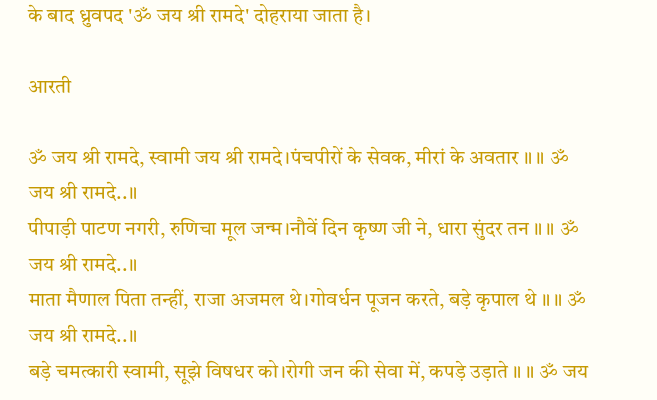के बाद ध्रुवपद 'ॐ जय श्री रामदे' दोहराया जाता है।

आरती

ॐ जय श्री रामदे, स्वामी जय श्री रामदे।पंचपीरों के सेवक, मीरां के अवतार ॥ ॥ ॐ जय श्री रामदे..॥
पीपाड़ी पाटण नगरी, रुणिचा मूल जन्म।नौवें दिन कृष्ण जी ने, धारा सुंदर तन ॥ ॥ ॐ जय श्री रामदे..॥
माता मैणाल पिता तन्हीं, राजा अजमल थे।गोवर्धन पूजन करते, बड़े कृपाल थे ॥ ॥ ॐ जय श्री रामदे..॥
बड़े चमत्कारी स्वामी, सूझे विषधर को।रोगी जन की सेवा में, कपड़े उड़ाते ॥ ॥ ॐ जय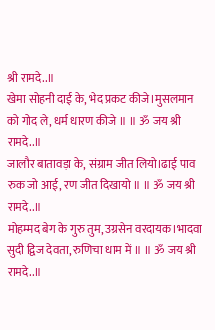श्री रामदे..॥
खेमा सोहनी दाई के, भेद प्रकट कीजे।मुसलमान को गोद ले, धर्म धारण कीजे ॥ ॥ ॐ जय श्री रामदे..॥
जालौर बातावड़ा के, संग्राम जीत लियो।ढाई पाव रुक जो आई, रण जीत दिखायो ॥ ॥ ॐ जय श्री रामदे..॥
मोहम्मद बेग के गुरु तुम, उग्रसेन वरदायक।भादवा सुदी द्विज देवता, रुणिचा धाम में ॥ ॥ ॐ जय श्री रामदे..॥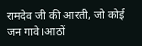रामदेव जी की आरती, जो कोई जन गावे।आठों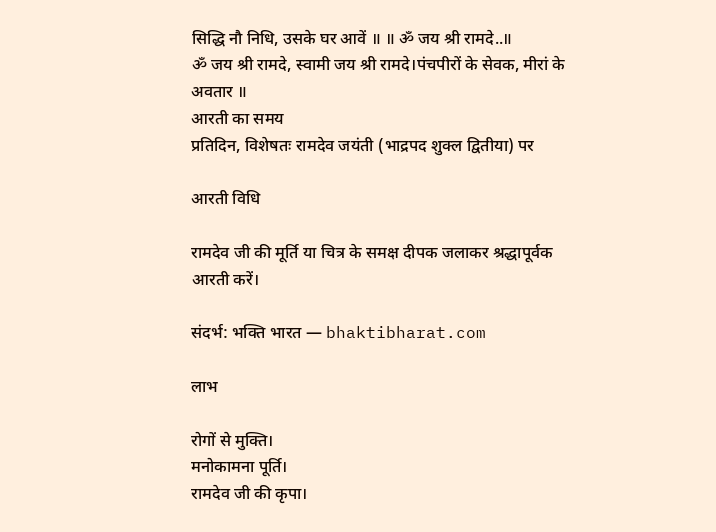सिद्धि नौ निधि, उसके घर आवें ॥ ॥ ॐ जय श्री रामदे..॥
ॐ जय श्री रामदे, स्वामी जय श्री रामदे।पंचपीरों के सेवक, मीरां के अवतार ॥
आरती का समय
प्रतिदिन, विशेषतः रामदेव जयंती (भाद्रपद शुक्ल द्वितीया) पर

आरती विधि

रामदेव जी की मूर्ति या चित्र के समक्ष दीपक जलाकर श्रद्धापूर्वक आरती करें।

संदर्भ: भक्ति भारत — bhaktibharat.com

लाभ

रोगों से मुक्ति।
मनोकामना पूर्ति।
रामदेव जी की कृपा।